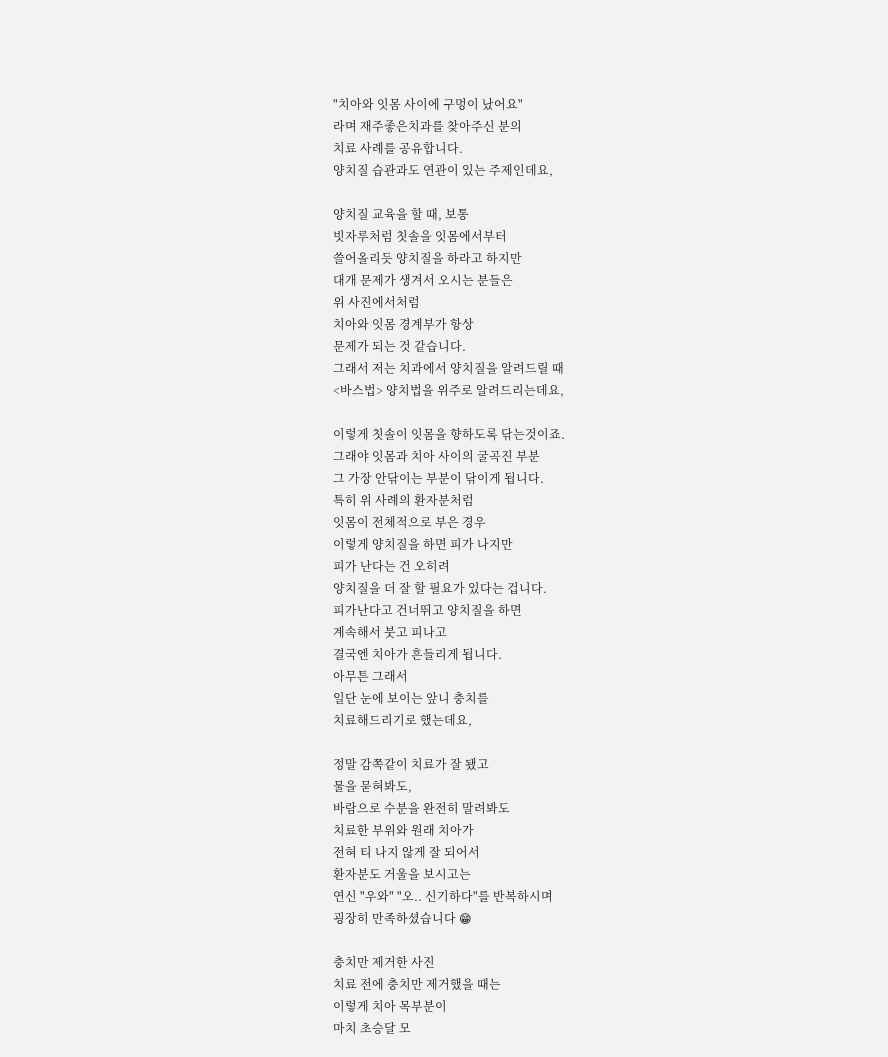"치아와 잇몸 사이에 구멍이 났어요"
라며 재주좋은치과를 찾아주신 분의
치료 사례를 공유합니다.
양치질 습관과도 연관이 있는 주제인데요,

양치질 교육을 할 때, 보통
빗자루처럼 칫솔을 잇몸에서부터
쓸어올리듯 양치질을 하라고 하지만
대개 문제가 생겨서 오시는 분들은
위 사진에서처럼
치아와 잇몸 경계부가 항상
문제가 되는 것 같습니다.
그래서 저는 치과에서 양치질을 알려드릴 때
<바스법> 양치법을 위주로 알려드리는데요,

이렇게 칫솔이 잇몸을 향하도록 닦는것이죠.
그래야 잇몸과 치아 사이의 굴곡진 부분
그 가장 안닦이는 부분이 닦이게 됩니다.
특히 위 사례의 환자분처럼
잇몸이 전체적으로 부은 경우
이렇게 양치질을 하면 피가 나지만
피가 난다는 건 오히려
양치질을 더 잘 할 필요가 있다는 겁니다.
피가난다고 건너뛰고 양치질을 하면
계속해서 붓고 피나고
결국엔 치아가 흔들리게 됩니다.
아무튼 그래서
일단 눈에 보이는 앞니 충치를
치료해드리기로 했는데요,

정말 감쪽같이 치료가 잘 됐고
물을 묻혀봐도,
바람으로 수분을 완전히 말려봐도
치료한 부위와 원래 치아가
전혀 티 나지 않게 잘 되어서
환자분도 거울을 보시고는
연신 "우와" "오.. 신기하다"를 반복하시며
굉장히 만족하셨습니다 😁

충치만 제거한 사진
치료 전에 충치만 제거했을 때는
이렇게 치아 목부분이
마치 초승달 모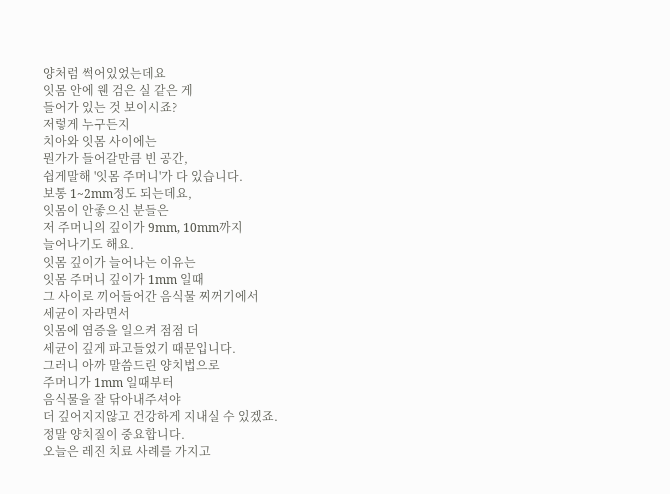양처럼 썩어있었는데요
잇몸 안에 웬 검은 실 같은 게
들어가 있는 것 보이시죠?
저렇게 누구든지
치아와 잇몸 사이에는
뭔가가 들어갈만큼 빈 공간,
쉽게말해 '잇몸 주머니'가 다 있습니다.
보통 1~2mm정도 되는데요,
잇몸이 안좋으신 분들은
저 주머니의 깊이가 9mm, 10mm까지
늘어나기도 해요.
잇몸 깊이가 늘어나는 이유는
잇몸 주머니 깊이가 1mm 일때
그 사이로 끼어들어간 음식물 찌꺼기에서
세균이 자라면서
잇몸에 염증을 일으켜 점점 더
세균이 깊게 파고들었기 때문입니다.
그러니 아까 말씀드린 양치법으로
주머니가 1mm 일때부터
음식물을 잘 닦아내주셔야
더 깊어지지않고 건강하게 지내실 수 있겠죠.
정말 양치질이 중요합니다.
오늘은 레진 치료 사례를 가지고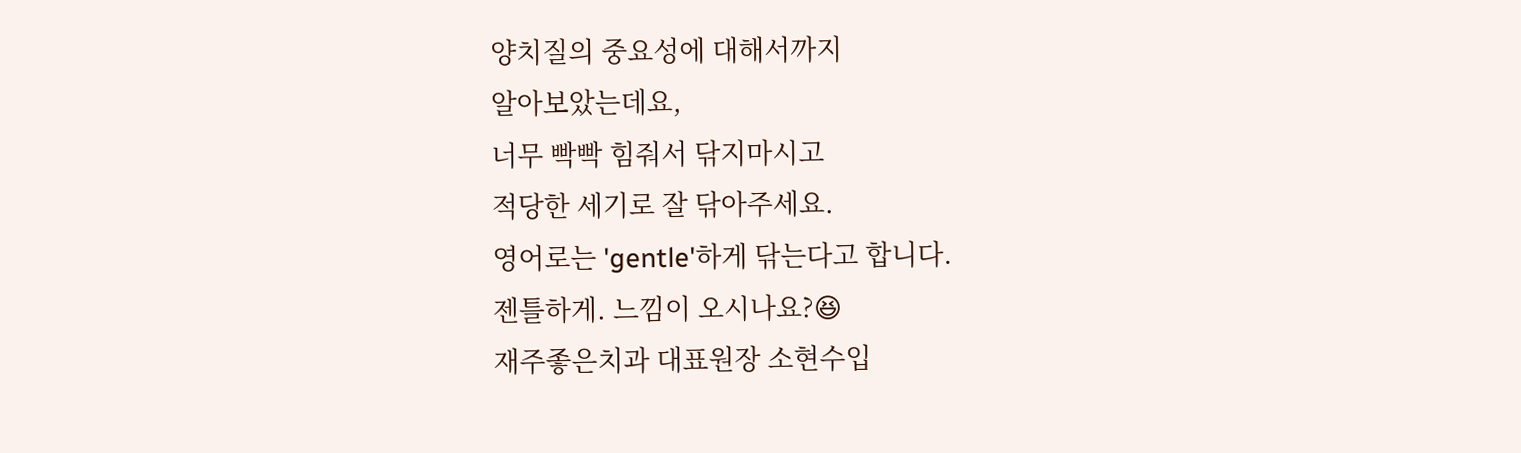양치질의 중요성에 대해서까지
알아보았는데요,
너무 빡빡 힘줘서 닦지마시고
적당한 세기로 잘 닦아주세요.
영어로는 'gentle'하게 닦는다고 합니다.
젠틀하게. 느낌이 오시나요?😆
재주좋은치과 대표원장 소현수입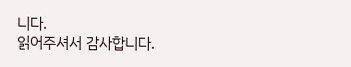니다.
읽어주셔서 감사합니다.